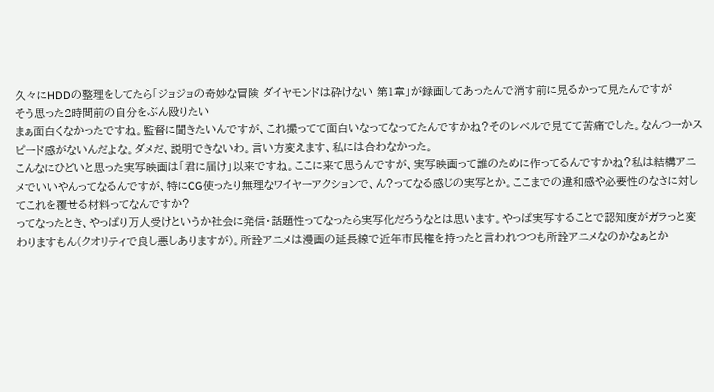久々にHDDの整理をしてたら「ジョジョの奇妙な冒険 ダイヤモンドは砕けない 第1章」が録画してあったんで消す前に見るかって見たんですが
そう思った2時間前の自分をぶん殴りたい
まぁ面白くなかったですね。監督に聞きたいんですが、これ撮ってて面白いなってなってたんですかね?そのレベルで見てて苦痛でした。なんつーかスピード感がないんだよな。ダメだ、説明できないわ。言い方変えます、私には合わなかった。
こんなにひどいと思った実写映画は「君に届け」以来ですね。ここに来て思うんですが、実写映画って誰のために作ってるんですかね?私は結構アニメでいいやんってなるんですが、特にCG使ったり無理なワイヤーアクションで、ん?ってなる感じの実写とか。ここまでの違和感や必要性のなさに対してこれを覆せる材料ってなんですか?
ってなったとき、やっぱり万人受けというか社会に発信・話題性ってなったら実写化だろうなとは思います。やっぱ実写することで認知度がガラっと変わりますもん(クオリティで良し悪しありますが)。所詮アニメは漫画の延長線で近年市民権を持ったと言われつつも所詮アニメなのかなぁとか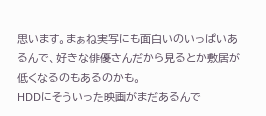思います。まぁね実写にも面白いのいっぱいあるんで、好きな俳優さんだから見るとか敷居が低くなるのもあるのかも。
HDDにそういった映画がまだあるんで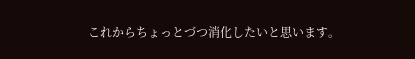これからちょっとづつ消化したいと思います。